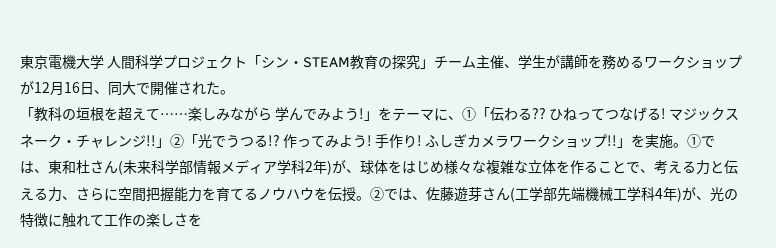東京電機大学 人間科学プロジェクト「シン・STEAM教育の探究」チーム主催、学生が講師を務めるワークショップが12月16日、同大で開催された。
「教科の垣根を超えて……楽しみながら 学んでみよう!」をテーマに、①「伝わる?? ひねってつなげる! マジックスネーク・チャレンジ!!」②「光でうつる!? 作ってみよう! 手作り! ふしぎカメラワークショップ!!」を実施。①では、東和杜さん(未来科学部情報メディア学科2年)が、球体をはじめ様々な複雑な立体を作ることで、考える力と伝える力、さらに空間把握能力を育てるノウハウを伝授。②では、佐藤遊芽さん(工学部先端機械工学科4年)が、光の特徴に触れて工作の楽しさを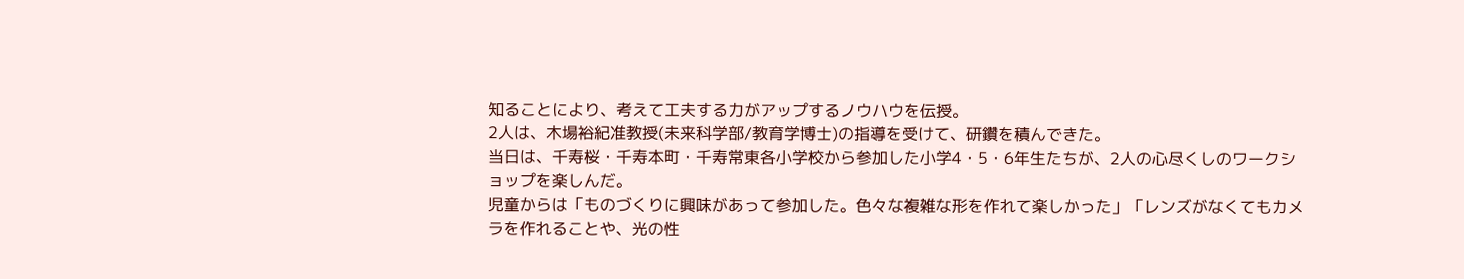知ることにより、考えて工夫する力がアップするノウハウを伝授。
2人は、木場裕紀准教授(未来科学部/教育学博士)の指導を受けて、研鑽を積んできた。
当日は、千寿桜・千寿本町・千寿常東各小学校から参加した小学4・5・6年生たちが、2人の心尽くしのワークショップを楽しんだ。
児童からは「ものづくりに興味があって参加した。色々な複雑な形を作れて楽しかった」「レンズがなくてもカメラを作れることや、光の性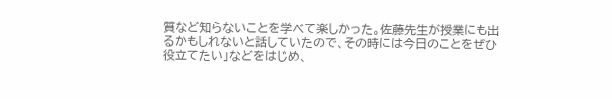質など知らないことを学べて楽しかった。佐藤先生が授業にも出るかもしれないと話していたので、その時には今日のことをぜひ役立てたい」などをはじめ、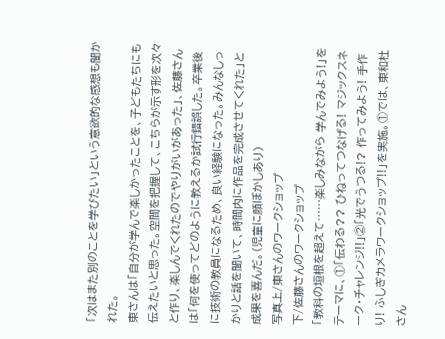「次はまた別のことを学びたい」という意欲的な感想も聞かれた。
東さんは「自分が学んで楽しかったことを、子どもたちにも伝えたいと思った。空間を把握して、こちらが示す形を次々と作り、楽しんでくれたのでやりがいがあった」、佐藤さんは「何を使ってどのように教えるか試行錯誤した。卒業後に技術の教員になるため、良い経験になった。みんなしっかりと話を聞いて、時間内に作品を完成させてくれた」と成果を喜んだ。(児童に顔ぼかしあり)
写真上/東さんのワークショップ
下/佐藤さんのワークショップ
「教科の垣根を超えて……楽しみながら 学んでみよう!」をテーマに、①「伝わる?? ひねってつなげる! マジックスネーク・チャレンジ!!」②「光でうつる!? 作ってみよう! 手作り! ふしぎカメラワークショップ!!」を実施。①では、東和杜さん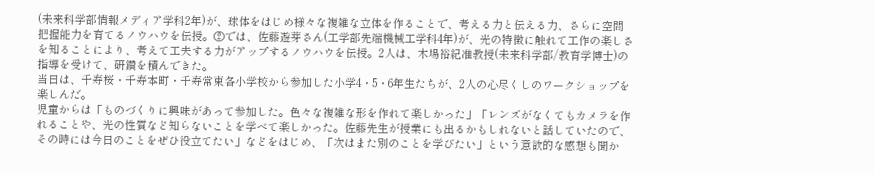(未来科学部情報メディア学科2年)が、球体をはじめ様々な複雑な立体を作ることで、考える力と伝える力、さらに空間把握能力を育てるノウハウを伝授。②では、佐藤遊芽さん(工学部先端機械工学科4年)が、光の特徴に触れて工作の楽しさを知ることにより、考えて工夫する力がアップするノウハウを伝授。2人は、木場裕紀准教授(未来科学部/教育学博士)の指導を受けて、研鑽を積んできた。
当日は、千寿桜・千寿本町・千寿常東各小学校から参加した小学4・5・6年生たちが、2人の心尽くしのワークショップを楽しんだ。
児童からは「ものづくりに興味があって参加した。色々な複雑な形を作れて楽しかった」「レンズがなくてもカメラを作れることや、光の性質など知らないことを学べて楽しかった。佐藤先生が授業にも出るかもしれないと話していたので、その時には今日のことをぜひ役立てたい」などをはじめ、「次はまた別のことを学びたい」という意欲的な感想も聞か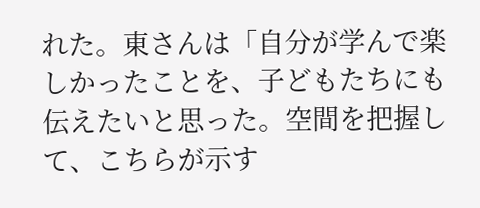れた。東さんは「自分が学んで楽しかったことを、子どもたちにも伝えたいと思った。空間を把握して、こちらが示す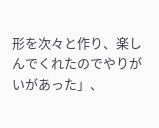形を次々と作り、楽しんでくれたのでやりがいがあった」、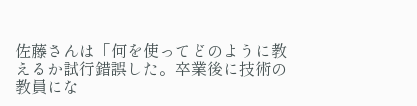佐藤さんは「何を使ってどのように教えるか試行錯誤した。卒業後に技術の教員にな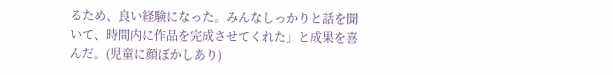るため、良い経験になった。みんなしっかりと話を聞いて、時間内に作品を完成させてくれた」と成果を喜んだ。(児童に顔ぼかしあり)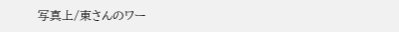写真上/東さんのワー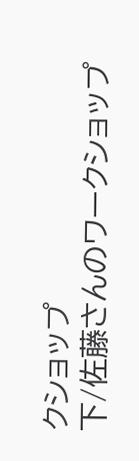クショップ
下/佐藤さんのワークショップ